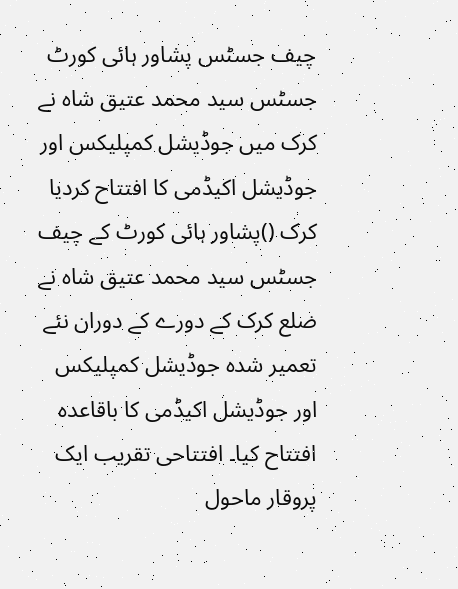چیف جسٹس پشاور ہائی کورٹ جسٹس سید محمد عتیق شاہ نے کرک میں جوڈیشل کمپلیکس اور جوڈیشل اکیڈمی کا افتتاح کردیا
کرک ()پشاور ہائی کورٹ کے چیف جسٹس سید محمد عتیق شاہ نے ضلع کرک کے دورے کے دوران نئے تعمیر شدہ جوڈیشل کمپلیکس اور جوڈیشل اکیڈمی کا باقاعدہ افتتاح کیا۔ افتتاحی تقریب ایک پروقار ماحول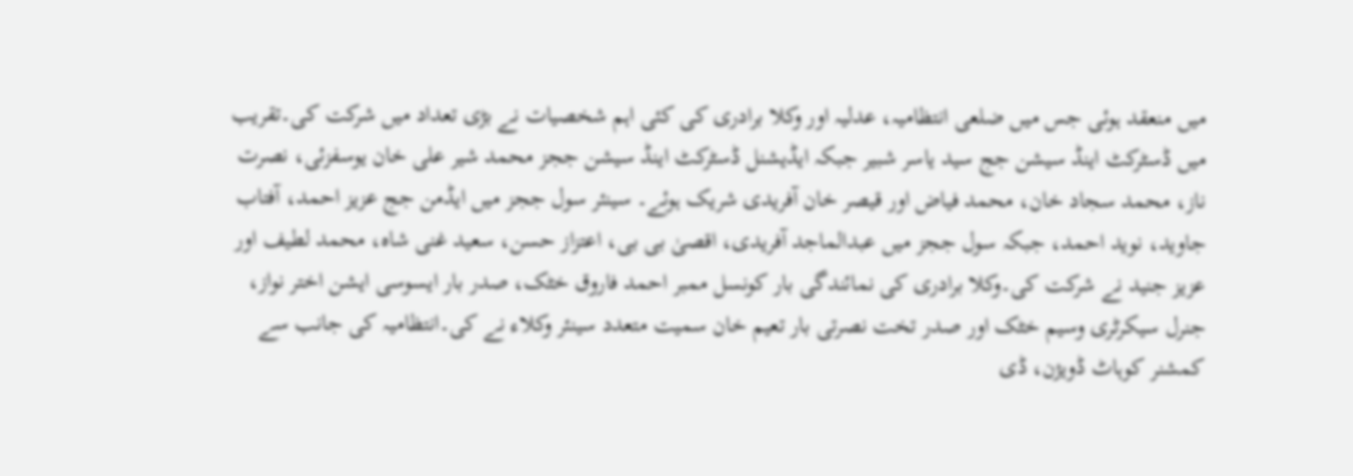میں منعقد ہوئی جس میں ضلعی انتظامیہ، عدلیہ اور وکلا برادری کی کئی اہم شخصیات نے بڑی تعداد میں شرکت کی۔تقریب میں ڈسٹرکٹ اینڈ سیشن جج سید یاسر شبیر جبکہ ایڈیشنل ڈسٹرکٹ اینڈ سیشن ججز محمد شیر علی خان یوسفزئی، نصرت ناز، محمد سجاد خان، محمد فیاض اور قیصر خان آفریدی شریک ہوئے۔ سینئر سول ججز میں ایڈمن جج عزیز احمد، آفتاب جاوید، نوید احمد، جبکہ سول ججز میں عبدالماجد آفریدی، اقصیٰ بی بی، اعتزاز حسن، سعید غنی شاہ، محمد لطیف اور عزیز جنید نے شرکت کی۔وکلا برادری کی نمائندگی بار کونسل ممبر احمد فاروق خٹک، صدر بار ایسوسی ایشن اختر نواز، جنرل سیکرٹری وسیم خٹک اور صدر تخت نصرتی بار تعیم خان سمیت متعدد سینئر وکلاء نے کی۔انتظامیہ کی جانب سے کمشنر کوہاٹ ڈویژن، ڈی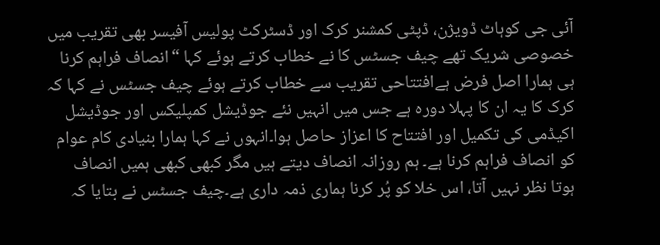آئی جی کوہاٹ ڈویژن، ڈپٹی کمشنر کرک اور ڈسٹرکٹ پولیس آفیسر بھی تقریب میں خصوصی شریک تھے چیف جسٹس کا نے خطاب کرتے ہوئے کہا “انصاف فراہم کرنا ہی ہمارا اصل فرض ہےافتتاحی تقریب سے خطاب کرتے ہوئے چیف جسٹس نے کہا کہ کرک کا یہ ان کا پہلا دورہ ہے جس میں انہیں نئے جوڈیشل کمپلیکس اور جوڈیشل اکیڈمی کی تکمیل اور افتتاح کا اعزاز حاصل ہوا۔انہوں نے کہا ہمارا بنیادی کام عوام کو انصاف فراہم کرنا ہے۔ ہم روزانہ انصاف دیتے ہیں مگر کبھی کبھی ہمیں انصاف ہوتا نظر نہیں آتا، اس خلا کو پُر کرنا ہماری ذمہ داری ہے۔چیف جسٹس نے بتایا کہ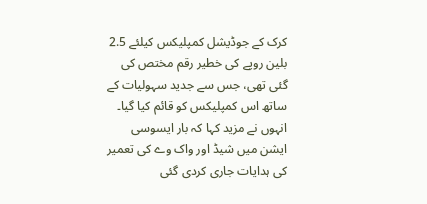کرک کے جوڈیشل کمپلیکس کیلئے 2.5 بلین روپے کی خطیر رقم مختص کی گئی تھی، جس سے جدید سہولیات کے ساتھ اس کمپلیکس کو قائم کیا گیا۔ انہوں نے مزید کہا کہ بار ایسوسی ایشن میں شیڈ اور واک وے کی تعمیر کی ہدایات جاری کردی گئی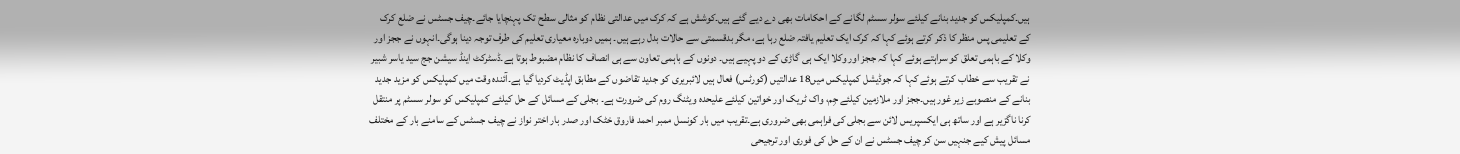ہیں۔کمپلیکس کو جدید بنانے کیلئے سولر سسٹم لگانے کے احکامات بھی دے دیے گئے ہیں۔کوشش ہے کہ کرک میں عدالتی نظام کو مثالی سطح تک پہنچایا جائے۔چیف جسٹس نے ضلع کرک کے تعلیمی پس منظر کا ذکر کرتے ہوئے کہا کہ کرک ایک تعلیم یافتہ ضلع رہا ہے، مگر بدقسمتی سے حالات بدل رہے ہیں۔ ہمیں دوبارہ معیاری تعلیم کی طرف توجہ دینا ہوگی۔انہوں نے ججز اور وکلا کے باہمی تعلق کو سراہتے ہوئے کہا کہ ججز اور وکلا ایک ہی گاڑی کے دو پہیے ہیں۔ دونوں کے باہمی تعاون سے ہی انصاف کا نظام مضبوط ہوتا ہے۔ڈسٹرکٹ اینڈ سیشن جج سید یاسر شبیر نے تقریب سے خطاب کرتے ہوئے کہا کہ جوڈیشل کمپلیکس میں18 عدالتیں (کورٹس) فعال ہیں لائبریری کو جدید تقاضوں کے مطابق اپڈیٹ کردیا گیا ہے۔آئندہ وقت میں کمپلیکس کو مزید جدید بنانے کے منصوبے زیر غور ہیں۔ججز اور ملازمین کیلئے جِم، واک ٹریک اور خواتین کیلئے علیحدہ ویٹنگ روم کی ضرورت ہے۔ بجلی کے مسائل کے حل کیلئے کمپلیکس کو سولر سسٹم پر منتقل کرنا ناگزیر ہے اور ساتھ ہی ایکسپریس لائن سے بجلی کی فراہمی بھی ضروری ہے۔تقریب میں بار کونسل ممبر احمد فاروق خٹک اور صدر بار اختر نواز نے چیف جسٹس کے سامنے بار کے مختلف مسائل پیش کیے جنہیں سن کر چیف جسٹس نے ان کے حل کی فوری اور ترجیحی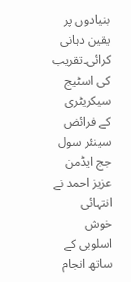بنیادوں پر یقین دہانی کرائی۔تقریب کی اسٹیج سیکریٹری کے فرائض سینئر سول جج ایڈمن عزیز احمد نے انتہائی خوش اسلوبی کے ساتھ انجام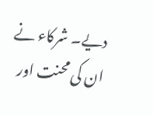دیے۔ شرکاء نے ان کی محنت اور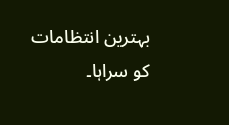بہترین انتظامات کو سراہا۔